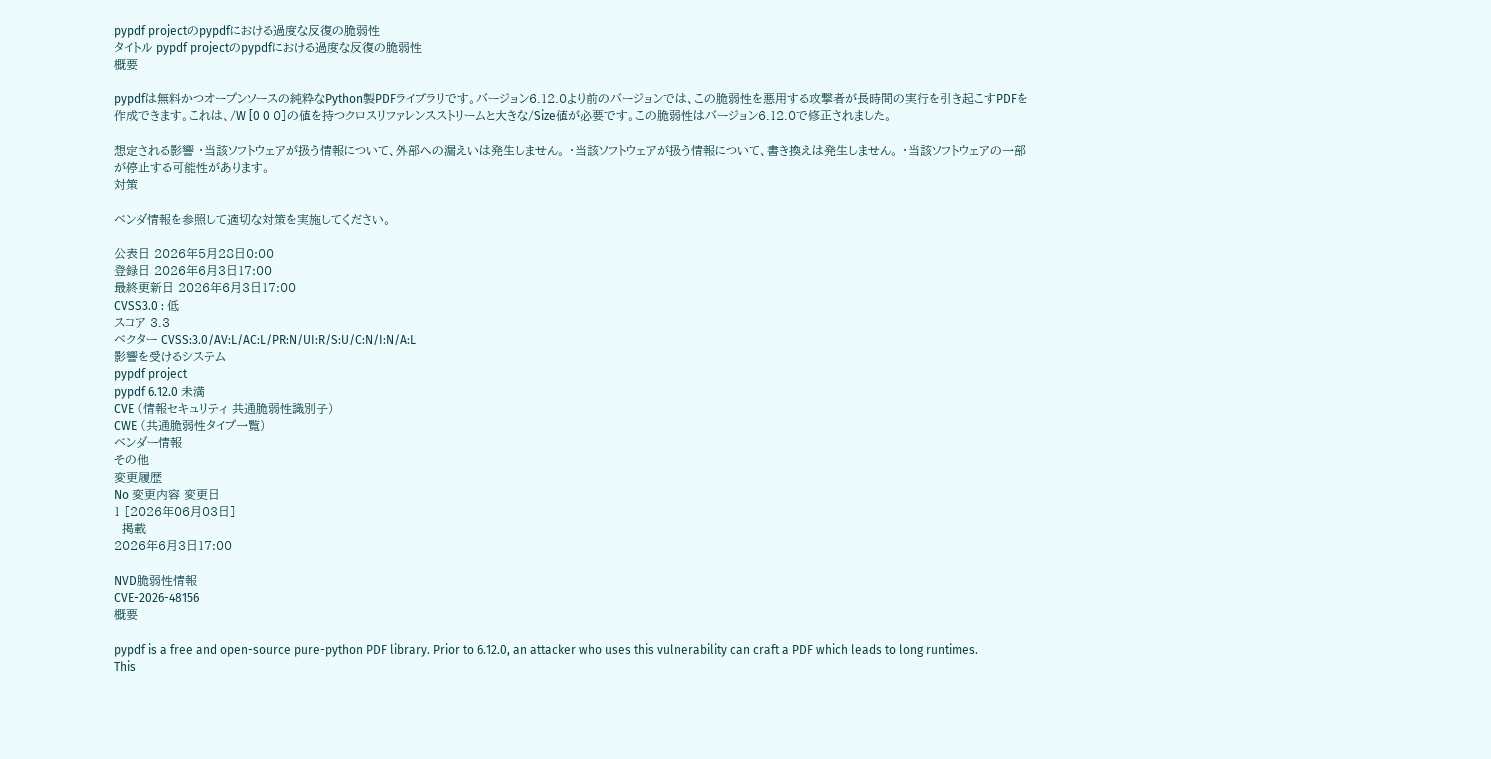pypdf projectのpypdfにおける過度な反復の脆弱性
タイトル pypdf projectのpypdfにおける過度な反復の脆弱性
概要

pypdfは無料かつオープンソースの純粋なPython製PDFライブラリです。バージョン6.12.0より前のバージョンでは、この脆弱性を悪用する攻撃者が長時間の実行を引き起こすPDFを作成できます。これは、/W [0 0 0]の値を持つクロスリファレンスストリームと大きな/Size値が必要です。この脆弱性はバージョン6.12.0で修正されました。

想定される影響 ・当該ソフトウェアが扱う情報について、外部への漏えいは発生しません。 ・当該ソフトウェアが扱う情報について、書き換えは発生しません。 ・当該ソフトウェアの一部が停止する可能性があります。
対策

ベンダ情報を参照して適切な対策を実施してください。

公表日 2026年5月28日0:00
登録日 2026年6月3日17:00
最終更新日 2026年6月3日17:00
CVSS3.0 : 低
スコア 3.3
ベクター CVSS:3.0/AV:L/AC:L/PR:N/UI:R/S:U/C:N/I:N/A:L
影響を受けるシステム
pypdf project
pypdf 6.12.0 未満
CVE (情報セキュリティ 共通脆弱性識別子)
CWE (共通脆弱性タイプ一覧)
ベンダー情報
その他
変更履歴
No 変更内容 変更日
1 [2026年06月03日]
  掲載
2026年6月3日17:00

NVD脆弱性情報
CVE-2026-48156
概要

pypdf is a free and open-source pure-python PDF library. Prior to 6.12.0, an attacker who uses this vulnerability can craft a PDF which leads to long runtimes. This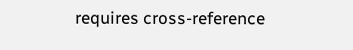requires cross-reference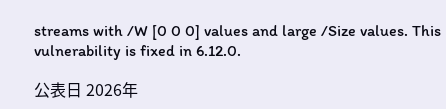streams with /W [0 0 0] values and large /Size values. This vulnerability is fixed in 6.12.0.

公表日 2026年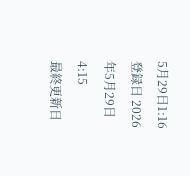5月29日1:16
登録日 2026年5月29日4:15
最終更新日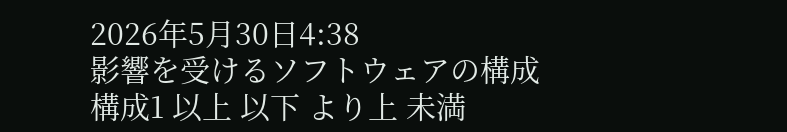2026年5月30日4:38
影響を受けるソフトウェアの構成
構成1 以上 以下 より上 未満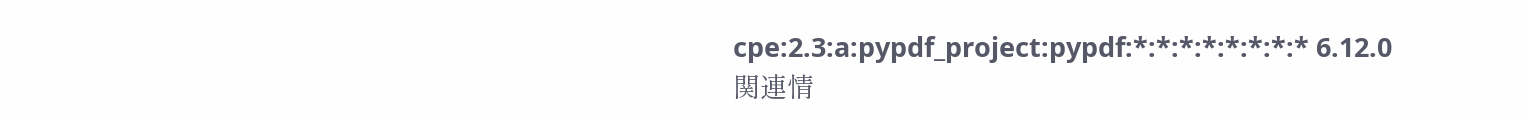cpe:2.3:a:pypdf_project:pypdf:*:*:*:*:*:*:*:* 6.12.0
関連情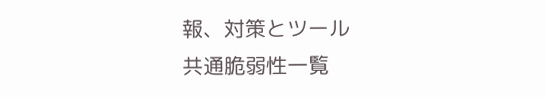報、対策とツール
共通脆弱性一覧